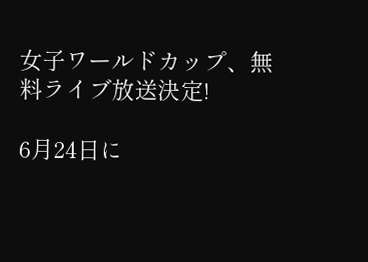女子ワールドカップ、無料ライブ放送決定!

6月24日に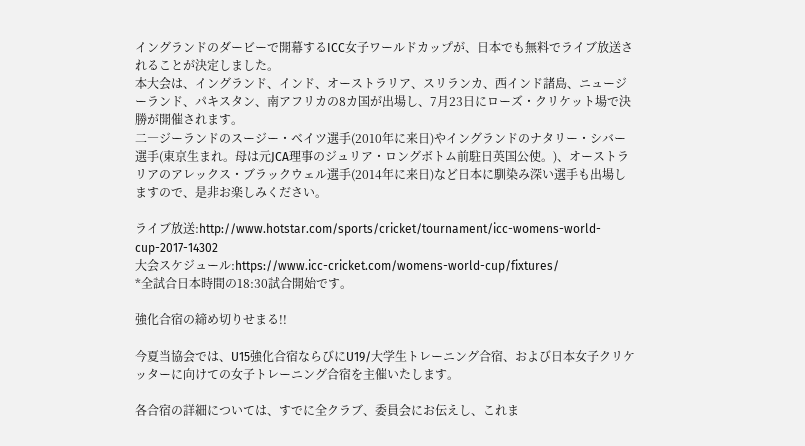イングランドのダービーで開幕するICC女子ワールドカップが、日本でも無料でライブ放送されることが決定しました。
本大会は、イングランド、インド、オーストラリア、スリランカ、西インド諸島、ニュージーランド、パキスタン、南アフリカの8カ国が出場し、7月23日にローズ・クリケット場で決勝が開催されます。
二―ジーランドのスージー・ベイツ選手(2010年に来日)やイングランドのナタリー・シバー選手(東京生まれ。母は元JCA理事のジュリア・ロングボトム前駐日英国公使。)、オーストラリアのアレックス・ブラックウェル選手(2014年に来日)など日本に馴染み深い選手も出場しますので、是非お楽しみください。

ライブ放送:http://www.hotstar.com/sports/cricket/tournament/icc-womens-world-cup-2017-14302
大会スケジュール:https://www.icc-cricket.com/womens-world-cup/fixtures/
*全試合日本時間の18:30試合開始です。

強化合宿の締め切りせまる!!

今夏当協会では、U15強化合宿ならびにU19/大学生トレーニング合宿、および日本女子クリケッターに向けての女子トレーニング合宿を主催いたします。

各合宿の詳細については、すでに全クラブ、委員会にお伝えし、これま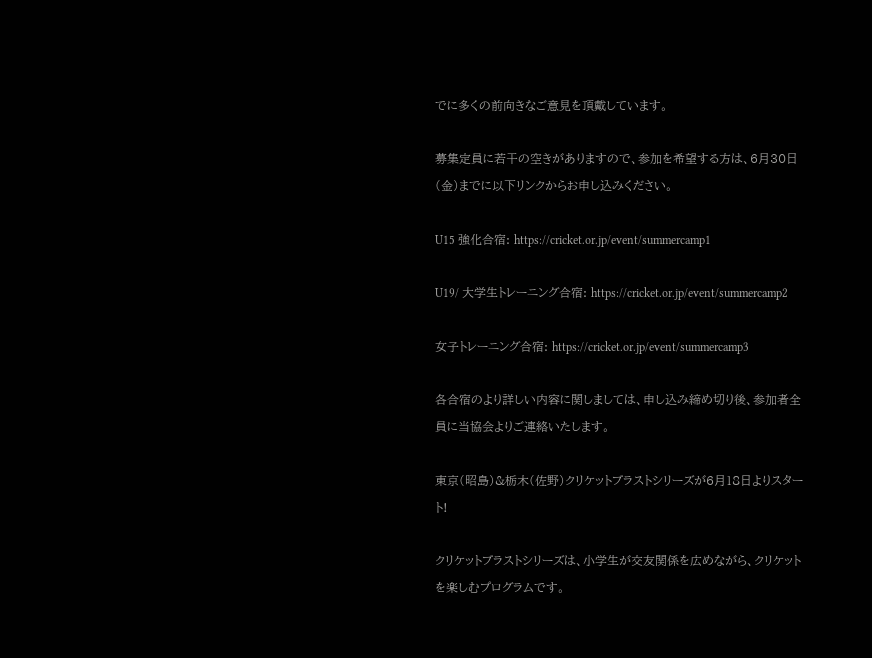でに多くの前向きなご意見を頂戴しています。

募集定員に若干の空きがありますので、参加を希望する方は、6月30日(金)までに以下リンクからお申し込みください。

U15 強化合宿: https://cricket.or.jp/event/summercamp1

U19/ 大学生トレーニング合宿: https://cricket.or.jp/event/summercamp2

女子トレーニング合宿: https://cricket.or.jp/event/summercamp3

各合宿のより詳しい内容に関しましては、申し込み締め切り後、参加者全員に当協会よりご連絡いたします。

東京(昭島)&栃木(佐野)クリケットブラストシリーズが6月18日よりスタート!

クリケットブラストシリーズは、小学生が交友関係を広めながら、クリケットを楽しむプログラムです。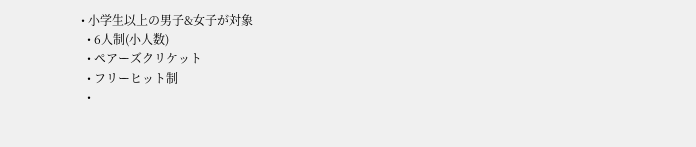• 小学生以上の男子&女子が対象
  • 6人制(小人数)
  • ペアーズクリケット
  • フリーヒット制
  •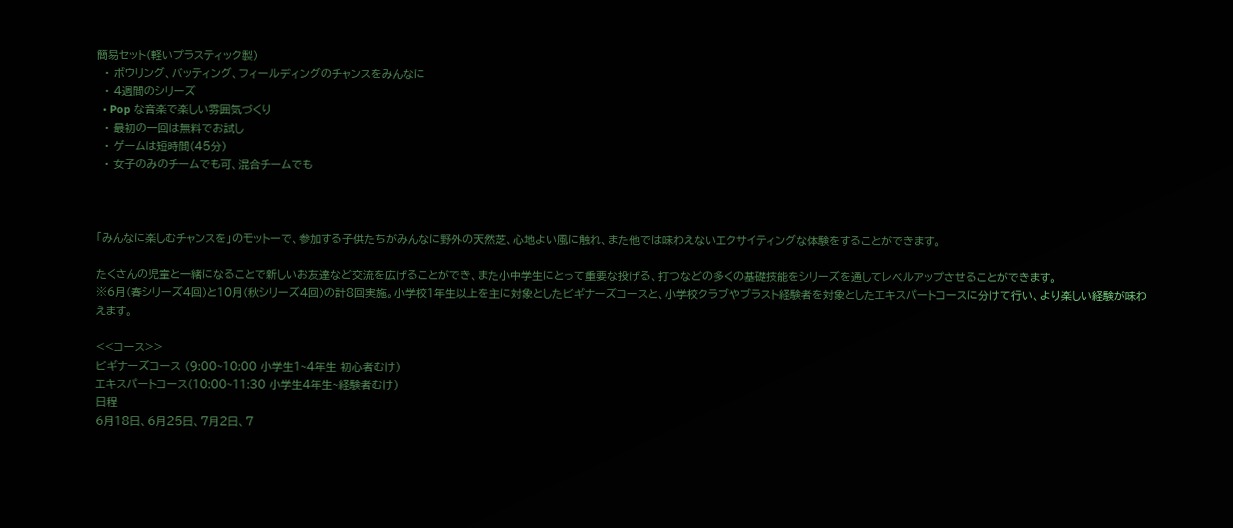簡易セット(軽いプラスティック製)
  • ボウリング、バッティング、フィールディングのチャンスをみんなに
  • 4週間のシリーズ
  • Pop な音楽で楽しい雰囲気づくり
  • 最初の一回は無料でお試し
  • ゲームは短時間(45分)
  • 女子のみのチームでも可、混合チームでも



「みんなに楽しむチャンスを」のモットーで、参加する子供たちがみんなに野外の天然芝、心地よい風に触れ、また他では味わえないエクサイティングな体験をすることができます。

たくさんの児童と一緒になることで新しいお友達など交流を広げることができ、また小中学生にとって重要な投げる、打つなどの多くの基礎技能をシリーズを通してレベルアップさせることができます。
※6月(春シリーズ4回)と10月(秋シリーズ4回)の計8回実施。小学校1年生以上を主に対象としたビギナーズコースと、小学校クラブやブラスト経験者を対象としたエキスパートコースに分けて行い、より楽しい経験が味わえます。

<<コース>>
ビギナーズコース (9:00~10:00 小学生1~4年生 初心者むけ)
エキスパートコース(10:00~11:30 小学生4年生~経験者むけ)
日程
6月18日、6月25日、7月2日、7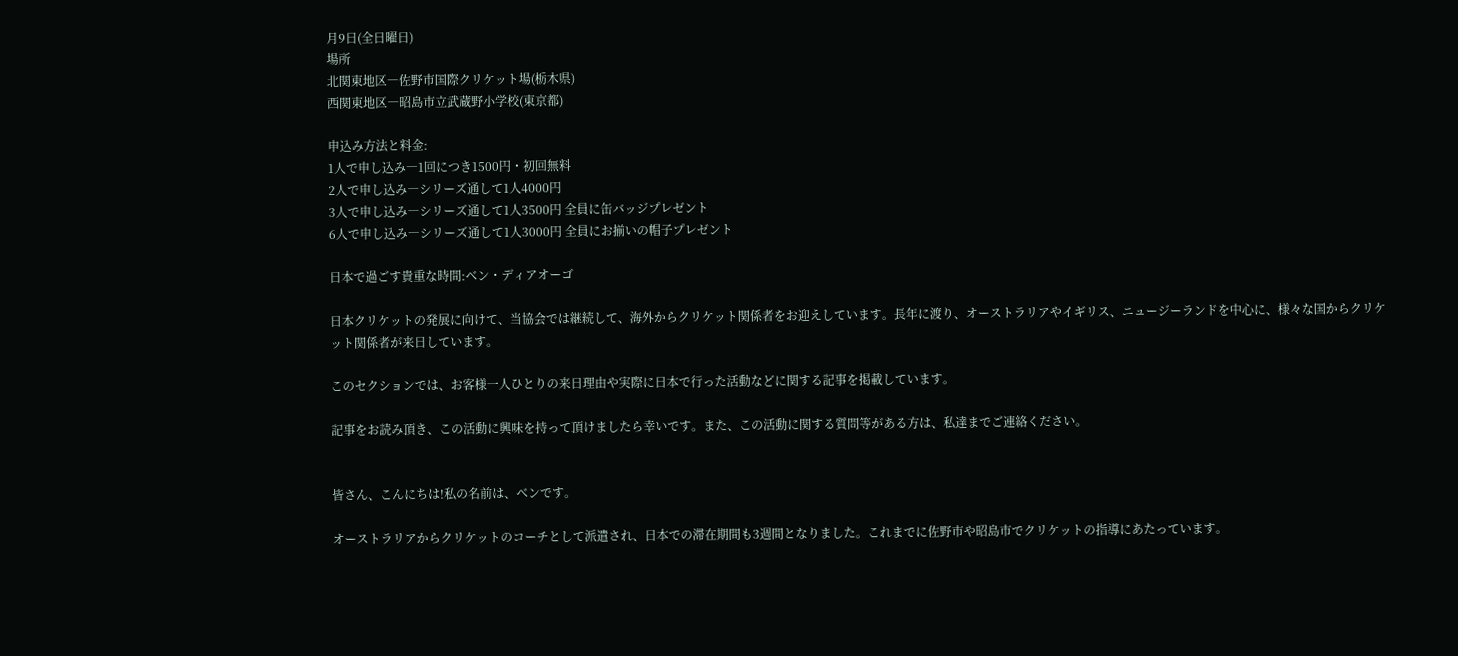月9日(全日曜日)
場所
北関東地区―佐野市国際クリケット場(栃木県)
西関東地区―昭島市立武蔵野小学校(東京都)

申込み方法と料金:
1人で申し込み―1回につき1500円・初回無料
2人で申し込み―シリーズ通して1人4000円
3人で申し込み―シリーズ通して1人3500円 全員に缶バッジプレゼント
6人で申し込み―シリーズ通して1人3000円 全員にお揃いの帽子プレゼント

日本で過ごす貴重な時間:ベン・ディアオーゴ

日本クリケットの発展に向けて、当協会では継続して、海外からクリケット関係者をお迎えしています。長年に渡り、オーストラリアやイギリス、ニュージーランドを中心に、様々な国からクリケット関係者が来日しています。

このセクションでは、お客様一人ひとりの来日理由や実際に日本で行った活動などに関する記事を掲載しています。

記事をお読み頂き、この活動に興味を持って頂けましたら幸いです。また、この活動に関する質問等がある方は、私達までご連絡ください。


皆さん、こんにちは!私の名前は、ベンです。

オーストラリアからクリケットのコーチとして派遣され、日本での滞在期間も3週間となりました。これまでに佐野市や昭島市でクリケットの指導にあたっています。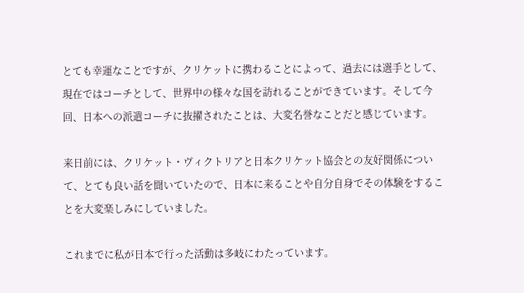とても幸運なことですが、クリケットに携わることによって、過去には選手として、現在ではコーチとして、世界中の様々な国を訪れることができています。そして今回、日本への派遣コーチに抜擢されたことは、大変名誉なことだと感じています。

来日前には、クリケット・ヴィクトリアと日本クリケット協会との友好関係について、とても良い話を聞いていたので、日本に来ることや自分自身でその体験をすることを大変楽しみにしていました。

これまでに私が日本で行った活動は多岐にわたっています。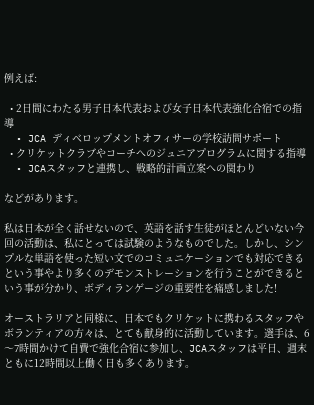例えば:

  • 2日間にわたる男子日本代表および女子日本代表強化合宿での指導
  • JCA ディベロップメントオフィサーの学校訪問サポート
  • クリケットクラブやコーチへのジュニアプログラムに関する指導
  • JCAスタッフと連携し、戦略的計画立案への関わり

などがあります。

私は日本が全く話せないので、英語を話す生徒がほとんどいない今回の活動は、私にとっては試験のようなものでした。しかし、シンプルな単語を使った短い文でのコミュニケーションでも対応できるという事やより多くのデモンストレーションを行うことができるという事が分かり、ボディランゲージの重要性を痛感しました!

オーストラリアと同様に、日本でもクリケットに携わるスタッフやボランティアの方々は、とても献身的に活動しています。選手は、6〜7時間かけて自費で強化合宿に参加し、JCAスタッフは平日、週末ともに12時間以上働く日も多くあります。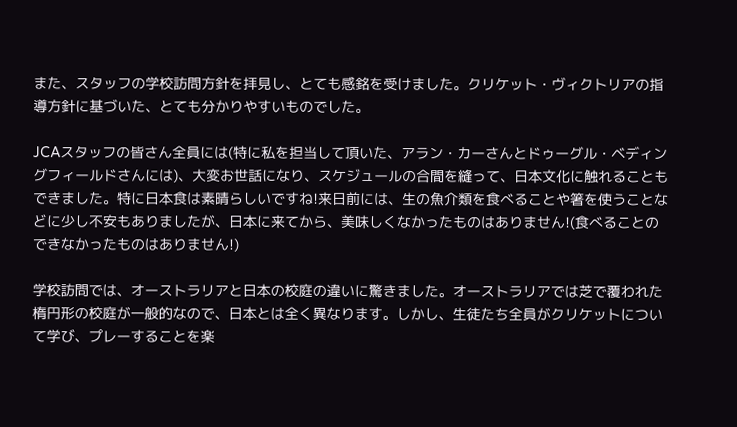また、スタッフの学校訪問方針を拝見し、とても感銘を受けました。クリケット・ヴィクトリアの指導方針に基づいた、とても分かりやすいものでした。

JCAスタッフの皆さん全員には(特に私を担当して頂いた、アラン・カーさんとドゥーグル・ベディングフィールドさんには)、大変お世話になり、スケジュールの合間を縫って、日本文化に触れることもできました。特に日本食は素晴らしいですね!来日前には、生の魚介類を食べることや箸を使うことなどに少し不安もありましたが、日本に来てから、美味しくなかったものはありません!(食べることのできなかったものはありません!)

学校訪問では、オーストラリアと日本の校庭の違いに驚きました。オーストラリアでは芝で覆われた楕円形の校庭が一般的なので、日本とは全く異なります。しかし、生徒たち全員がクリケットについて学び、プレーすることを楽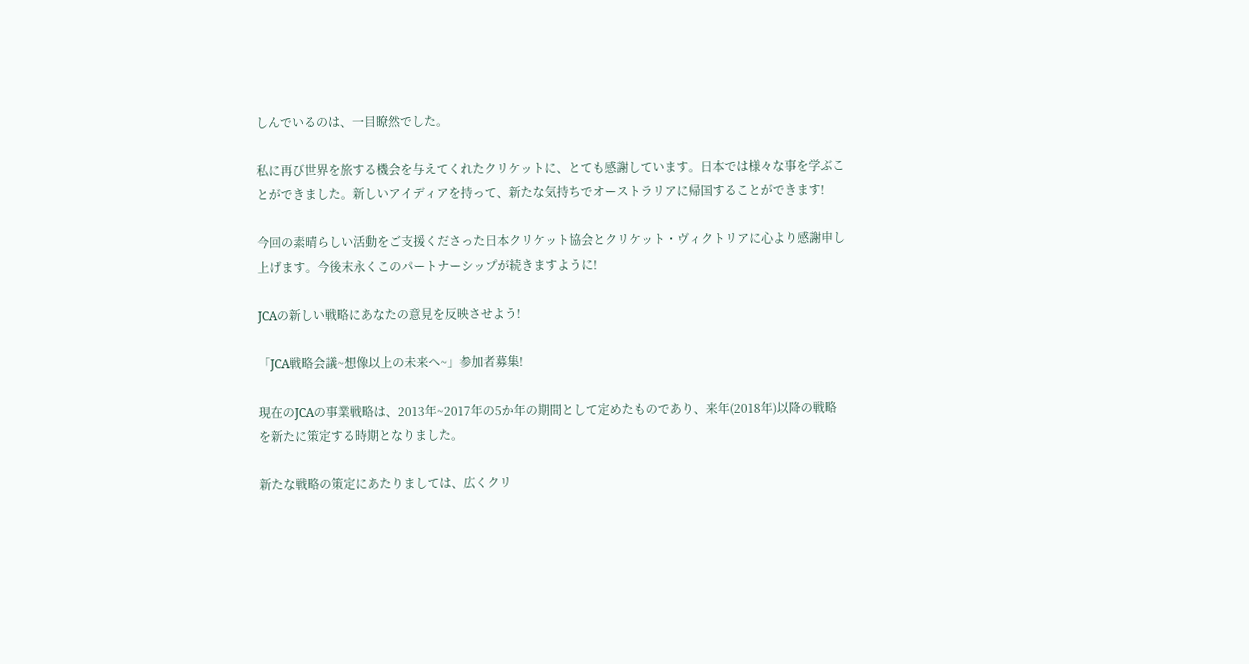しんでいるのは、一目瞭然でした。

私に再び世界を旅する機会を与えてくれたクリケットに、とても感謝しています。日本では様々な事を学ぶことができました。新しいアイディアを持って、新たな気持ちでオーストラリアに帰国することができます!

今回の素晴らしい活動をご支援くださった日本クリケット協会とクリケット・ヴィクトリアに心より感謝申し上げます。今後末永くこのパートナーシップが続きますように!

JCAの新しい戦略にあなたの意見を反映させよう!

「JCA戦略会議~想像以上の未来へ~」参加者募集!

現在のJCAの事業戦略は、2013年~2017年の5か年の期間として定めたものであり、来年(2018年)以降の戦略を新たに策定する時期となりました。

新たな戦略の策定にあたりましては、広くクリ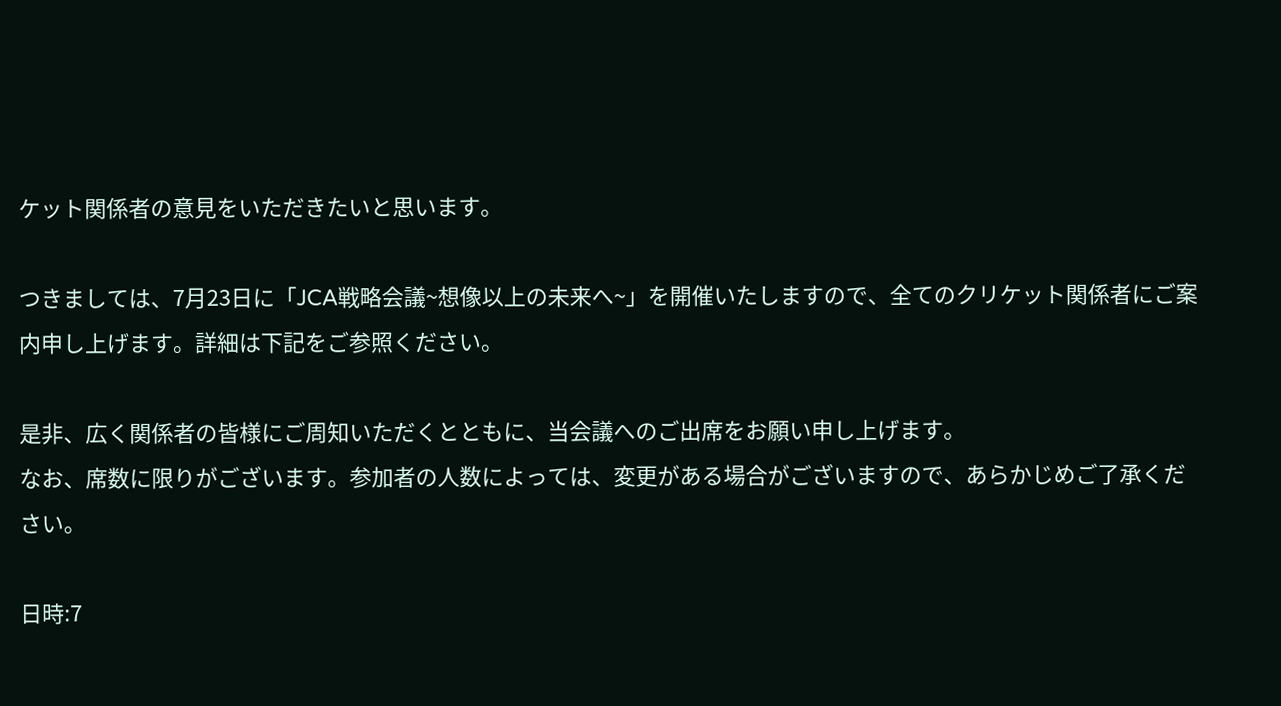ケット関係者の意見をいただきたいと思います。

つきましては、7月23日に「JCA戦略会議~想像以上の未来へ~」を開催いたしますので、全てのクリケット関係者にご案内申し上げます。詳細は下記をご参照ください。

是非、広く関係者の皆様にご周知いただくとともに、当会議へのご出席をお願い申し上げます。
なお、席数に限りがございます。参加者の人数によっては、変更がある場合がございますので、あらかじめご了承ください。

日時:7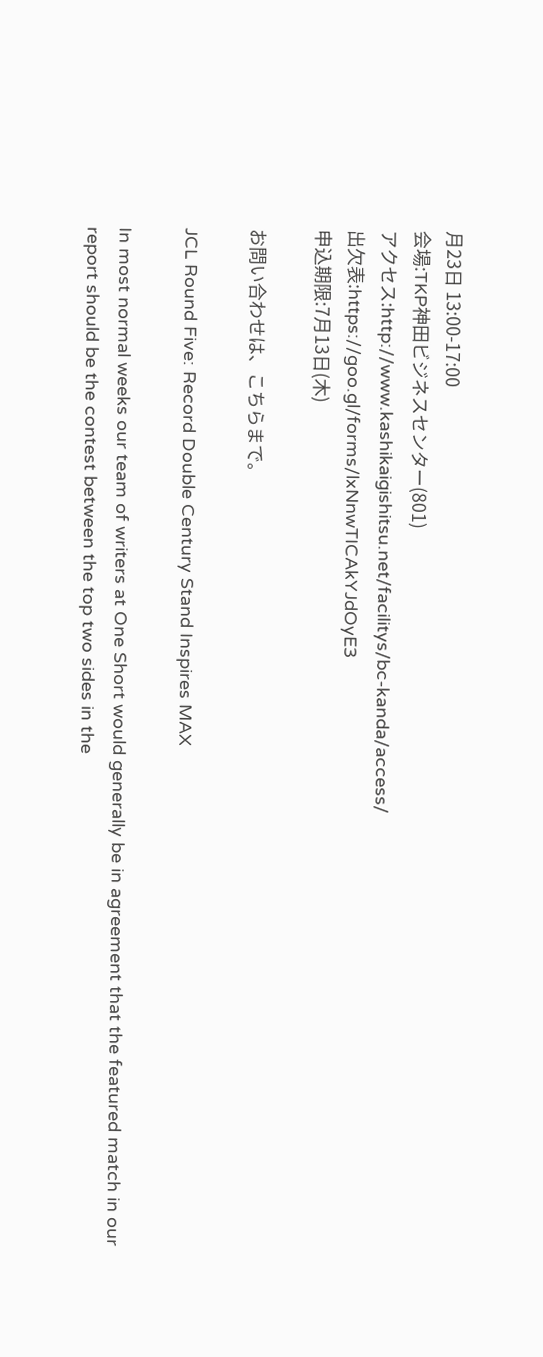月23日 13:00-17:00
会場:TKP神田ビジネスセンター(801)
アクセス:http://www.kashikaigishitsu.net/facilitys/bc-kanda/access/
出欠表:https://goo.gl/forms/lxNnwTICAkYJdOyE3
申込期限:7月13日(木)

お問い合わせは、こちらまで。

JCL Round Five: Record Double Century Stand Inspires MAX

In most normal weeks our team of writers at One Short would generally be in agreement that the featured match in our report should be the contest between the top two sides in the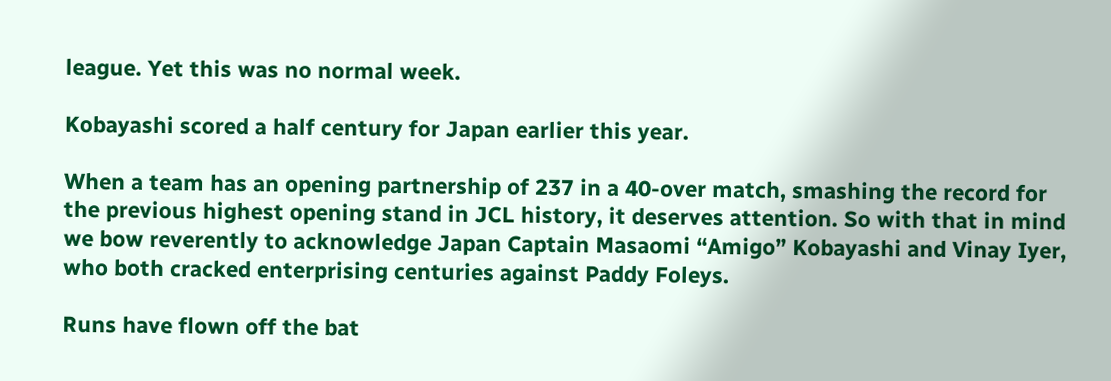league. Yet this was no normal week.

Kobayashi scored a half century for Japan earlier this year.

When a team has an opening partnership of 237 in a 40-over match, smashing the record for the previous highest opening stand in JCL history, it deserves attention. So with that in mind we bow reverently to acknowledge Japan Captain Masaomi “Amigo” Kobayashi and Vinay Iyer, who both cracked enterprising centuries against Paddy Foleys.

Runs have flown off the bat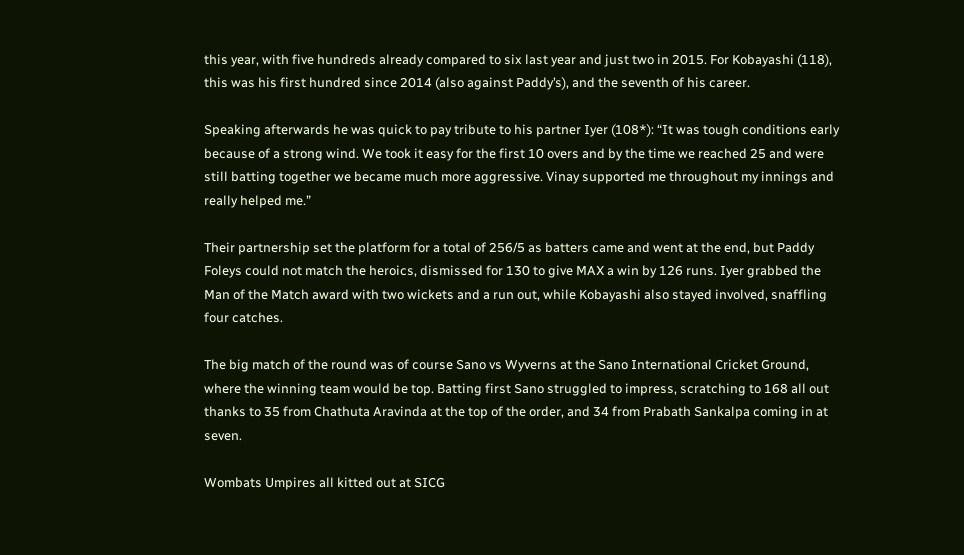this year, with five hundreds already compared to six last year and just two in 2015. For Kobayashi (118), this was his first hundred since 2014 (also against Paddy’s), and the seventh of his career.

Speaking afterwards he was quick to pay tribute to his partner Iyer (108*): “It was tough conditions early because of a strong wind. We took it easy for the first 10 overs and by the time we reached 25 and were still batting together we became much more aggressive. Vinay supported me throughout my innings and really helped me.”

Their partnership set the platform for a total of 256/5 as batters came and went at the end, but Paddy Foleys could not match the heroics, dismissed for 130 to give MAX a win by 126 runs. Iyer grabbed the Man of the Match award with two wickets and a run out, while Kobayashi also stayed involved, snaffling four catches.

The big match of the round was of course Sano vs Wyverns at the Sano International Cricket Ground, where the winning team would be top. Batting first Sano struggled to impress, scratching to 168 all out thanks to 35 from Chathuta Aravinda at the top of the order, and 34 from Prabath Sankalpa coming in at seven.

Wombats Umpires all kitted out at SICG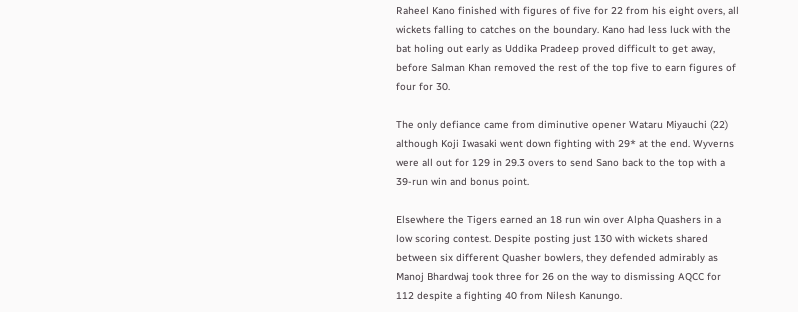Raheel Kano finished with figures of five for 22 from his eight overs, all wickets falling to catches on the boundary. Kano had less luck with the bat holing out early as Uddika Pradeep proved difficult to get away, before Salman Khan removed the rest of the top five to earn figures of four for 30.

The only defiance came from diminutive opener Wataru Miyauchi (22) although Koji Iwasaki went down fighting with 29* at the end. Wyverns were all out for 129 in 29.3 overs to send Sano back to the top with a 39-run win and bonus point.

Elsewhere the Tigers earned an 18 run win over Alpha Quashers in a low scoring contest. Despite posting just 130 with wickets shared between six different Quasher bowlers, they defended admirably as Manoj Bhardwaj took three for 26 on the way to dismissing AQCC for 112 despite a fighting 40 from Nilesh Kanungo.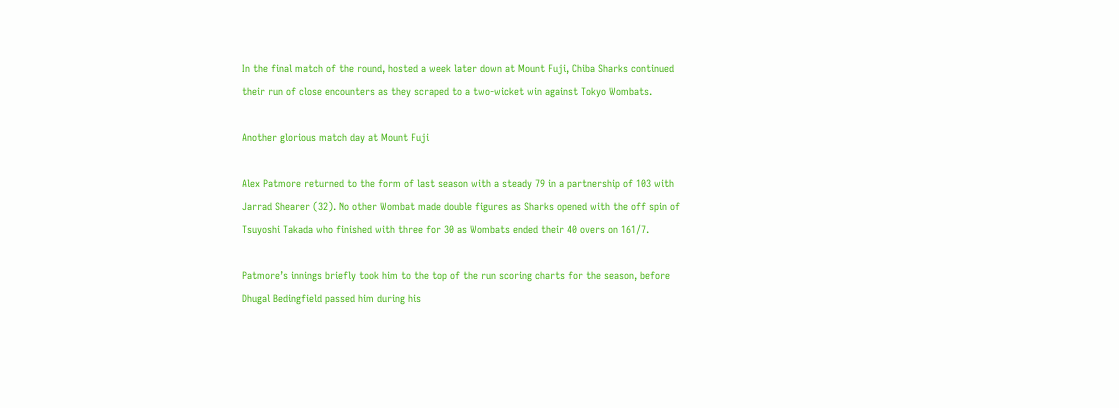In the final match of the round, hosted a week later down at Mount Fuji, Chiba Sharks continued their run of close encounters as they scraped to a two-wicket win against Tokyo Wombats.

Another glorious match day at Mount Fuji

Alex Patmore returned to the form of last season with a steady 79 in a partnership of 103 with Jarrad Shearer (32). No other Wombat made double figures as Sharks opened with the off spin of Tsuyoshi Takada who finished with three for 30 as Wombats ended their 40 overs on 161/7.

Patmore’s innings briefly took him to the top of the run scoring charts for the season, before Dhugal Bedingfield passed him during his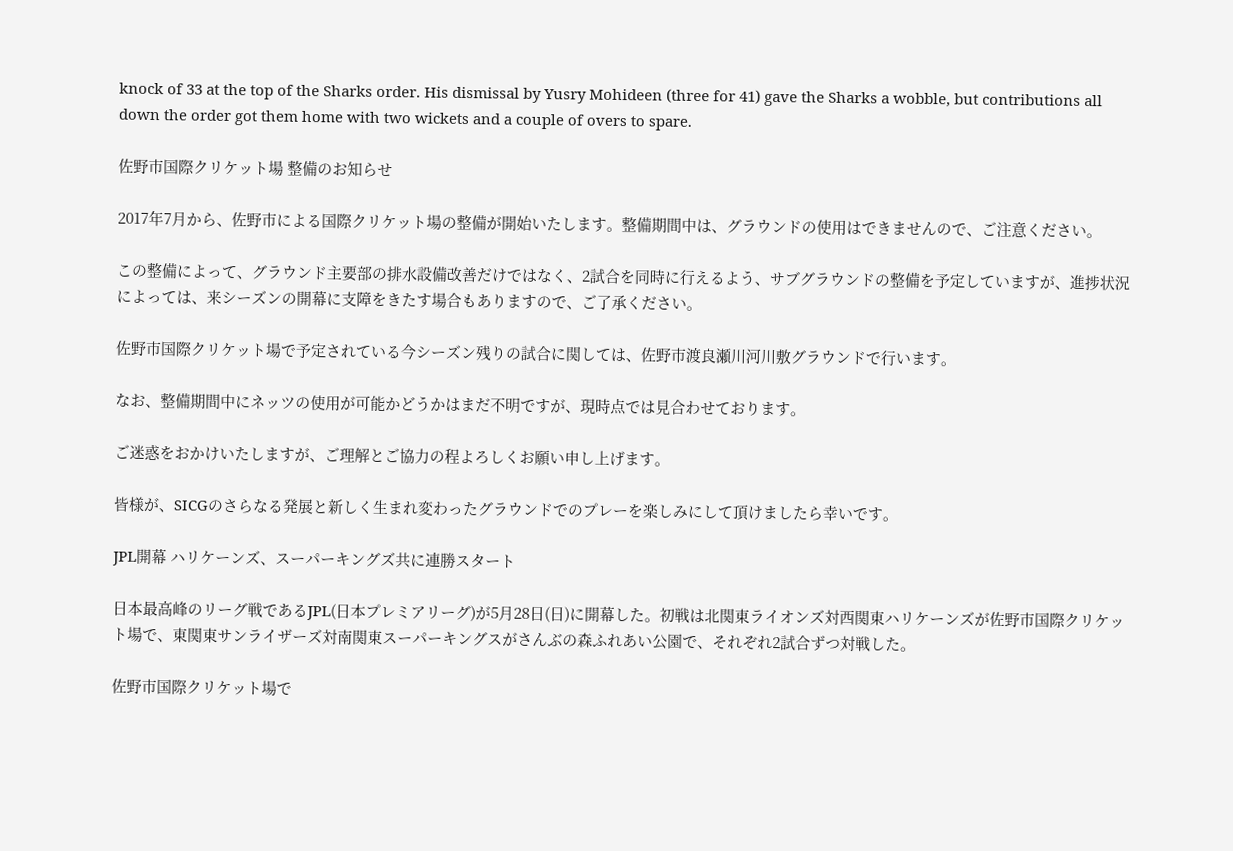knock of 33 at the top of the Sharks order. His dismissal by Yusry Mohideen (three for 41) gave the Sharks a wobble, but contributions all down the order got them home with two wickets and a couple of overs to spare.

佐野市国際クリケット場 整備のお知らせ

2017年7月から、佐野市による国際クリケット場の整備が開始いたします。整備期間中は、グラウンドの使用はできませんので、ご注意ください。

この整備によって、グラウンド主要部の排水設備改善だけではなく、2試合を同時に行えるよう、サブグラウンドの整備を予定していますが、進捗状況によっては、来シーズンの開幕に支障をきたす場合もありますので、ご了承ください。

佐野市国際クリケット場で予定されている今シーズン残りの試合に関しては、佐野市渡良瀬川河川敷グラウンドで行います。

なお、整備期間中にネッツの使用が可能かどうかはまだ不明ですが、現時点では見合わせております。

ご迷惑をおかけいたしますが、ご理解とご協力の程よろしくお願い申し上げます。

皆様が、SICGのさらなる発展と新しく生まれ変わったグラウンドでのプレーを楽しみにして頂けましたら幸いです。

JPL開幕 ハリケーンズ、スーパーキングズ共に連勝スタート

日本最高峰のリーグ戦であるJPL(日本プレミアリーグ)が5月28日(日)に開幕した。初戦は北関東ライオンズ対西関東ハリケーンズが佐野市国際クリケット場で、東関東サンライザーズ対南関東スーパーキングスがさんぶの森ふれあい公園で、それぞれ2試合ずつ対戦した。

佐野市国際クリケット場で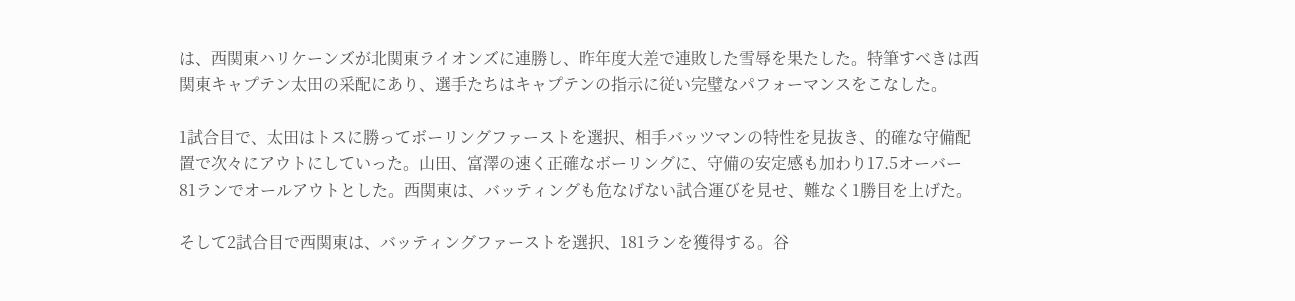は、西関東ハリケーンズが北関東ライオンズに連勝し、昨年度大差で連敗した雪辱を果たした。特筆すべきは西関東キャプテン太田の采配にあり、選手たちはキャプテンの指示に従い完璧なパフォーマンスをこなした。

1試合目で、太田はトスに勝ってボーリングファーストを選択、相手バッツマンの特性を見抜き、的確な守備配置で次々にアウトにしていった。山田、富澤の速く正確なボーリングに、守備の安定感も加わり17.5オーバー 81ランでオールアウトとした。西関東は、バッティングも危なげない試合運びを見せ、難なく1勝目を上げた。

そして2試合目で西関東は、バッティングファーストを選択、181ランを獲得する。谷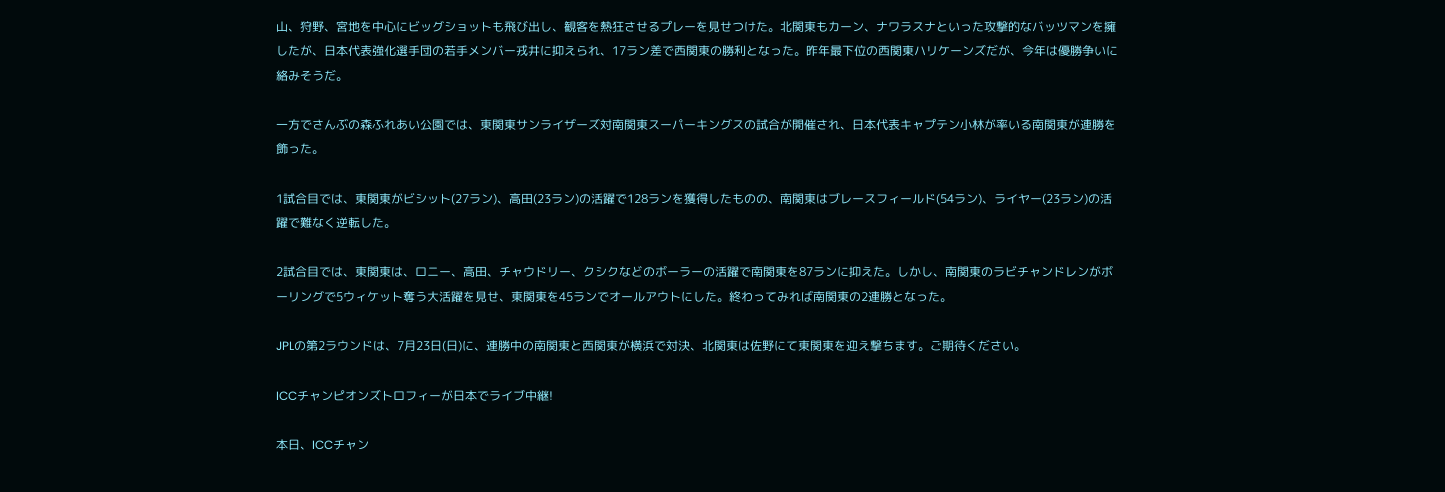山、狩野、宮地を中心にビッグショットも飛び出し、観客を熱狂させるプレーを見せつけた。北関東もカーン、ナワラスナといった攻撃的なバッツマンを擁したが、日本代表強化選手団の若手メンバー戎井に抑えられ、17ラン差で西関東の勝利となった。昨年最下位の西関東ハリケーンズだが、今年は優勝争いに絡みそうだ。

一方でさんぶの森ふれあい公園では、東関東サンライザーズ対南関東スーパーキングスの試合が開催され、日本代表キャプテン小林が率いる南関東が連勝を飾った。

1試合目では、東関東がビシット(27ラン)、高田(23ラン)の活躍で128ランを獲得したものの、南関東はブレースフィールド(54ラン)、ライヤー(23ラン)の活躍で難なく逆転した。

2試合目では、東関東は、ロニー、高田、チャウドリー、クシクなどのボーラーの活躍で南関東を87ランに抑えた。しかし、南関東のラビチャンドレンがボーリングで5ウィケット奪う大活躍を見せ、東関東を45ランでオールアウトにした。終わってみれば南関東の2連勝となった。

JPLの第2ラウンドは、7月23日(日)に、連勝中の南関東と西関東が横浜で対決、北関東は佐野にて東関東を迎え撃ちます。ご期待ください。

ICCチャンピオンズトロフィーが日本でライブ中継!

本日、ICCチャン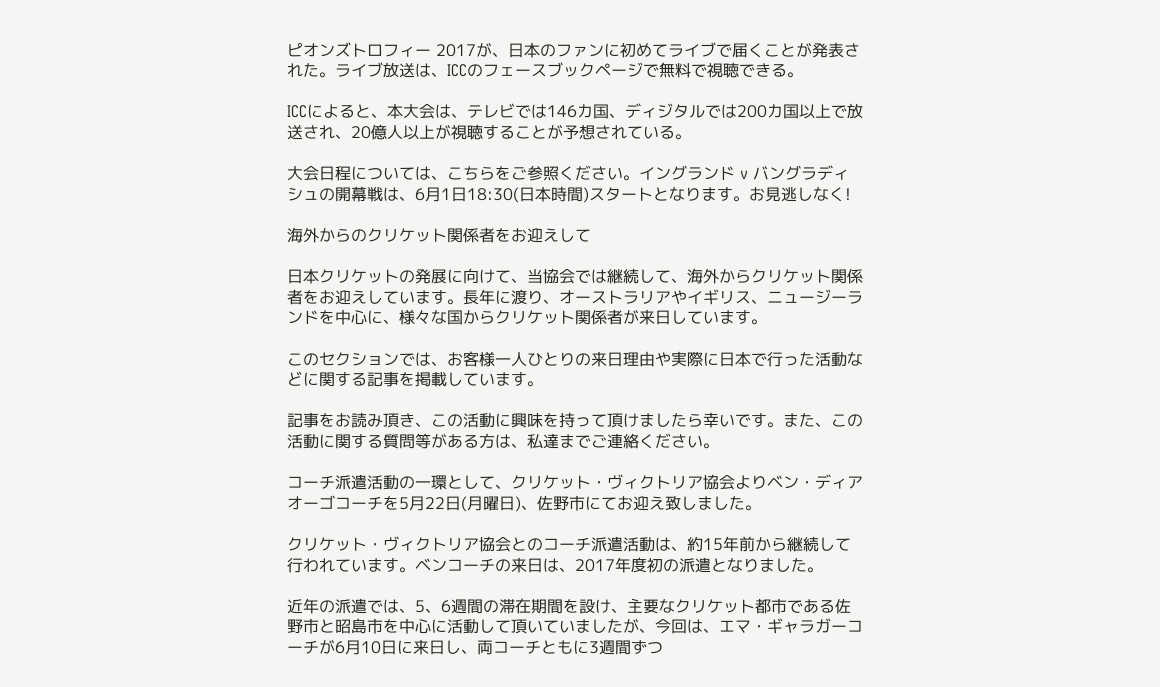ピオンズトロフィー 2017が、日本のファンに初めてライブで届くことが発表された。ライブ放送は、ICCのフェースブックページで無料で視聴できる。

ICCによると、本大会は、テレビでは146カ国、ディジタルでは200カ国以上で放送され、20億人以上が視聴することが予想されている。

大会日程については、こちらをご参照ください。イングランド v バングラディシュの開幕戦は、6月1日18:30(日本時間)スタートとなります。お見逃しなく!

海外からのクリケット関係者をお迎えして

日本クリケットの発展に向けて、当協会では継続して、海外からクリケット関係者をお迎えしています。長年に渡り、オーストラリアやイギリス、ニュージーランドを中心に、様々な国からクリケット関係者が来日しています。

このセクションでは、お客様一人ひとりの来日理由や実際に日本で行った活動などに関する記事を掲載しています。

記事をお読み頂き、この活動に興味を持って頂けましたら幸いです。また、この活動に関する質問等がある方は、私達までご連絡ください。

コーチ派遣活動の一環として、クリケット・ヴィクトリア協会よりベン・ディアオーゴコーチを5月22日(月曜日)、佐野市にてお迎え致しました。

クリケット・ヴィクトリア協会とのコーチ派遣活動は、約15年前から継続して行われています。ベンコーチの来日は、2017年度初の派遣となりました。

近年の派遣では、5、6週間の滞在期間を設け、主要なクリケット都市である佐野市と昭島市を中心に活動して頂いていましたが、今回は、エマ・ギャラガーコーチが6月10日に来日し、両コーチともに3週間ずつ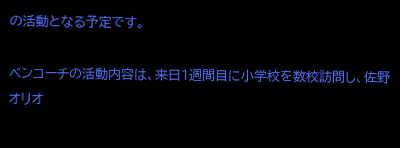の活動となる予定です。

ベンコーチの活動内容は、来日1週間目に小学校を数校訪問し、佐野オリオ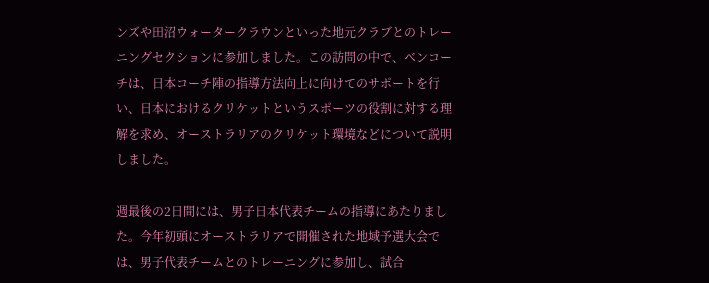ンズや田沼ウォータークラウンといった地元クラブとのトレーニングセクションに参加しました。この訪問の中で、ベンコーチは、日本コーチ陣の指導方法向上に向けてのサポートを行い、日本におけるクリケットというスポーツの役割に対する理解を求め、オーストラリアのクリケット環境などについて説明しました。

週最後の2日間には、男子日本代表チームの指導にあたりました。今年初頭にオーストラリアで開催された地域予選大会では、男子代表チームとのトレーニングに参加し、試合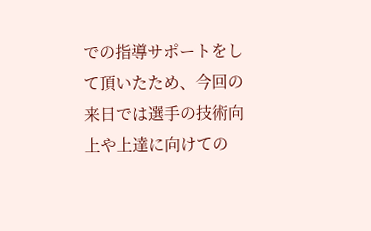での指導サポートをして頂いたため、今回の来日では選手の技術向上や上達に向けての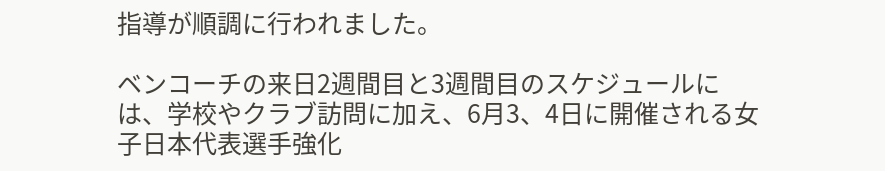指導が順調に行われました。

ベンコーチの来日2週間目と3週間目のスケジュールには、学校やクラブ訪問に加え、6月3、4日に開催される女子日本代表選手強化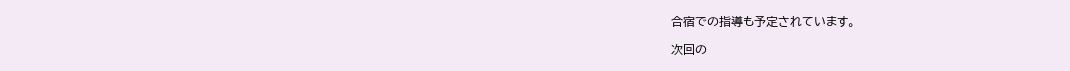合宿での指導も予定されています。

次回の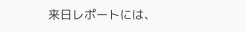来日レポートには、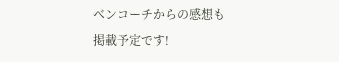ベンコーチからの感想も掲載予定です!